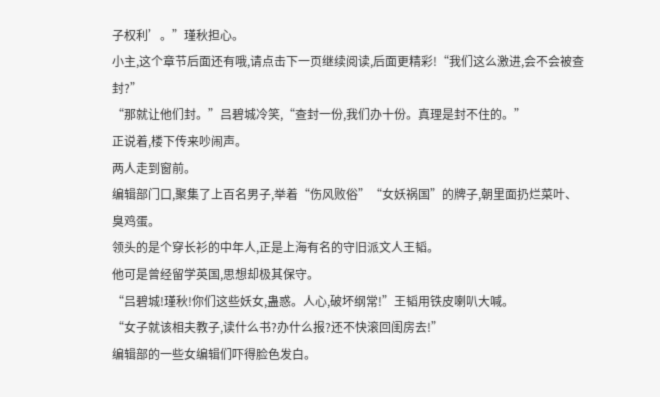子权利’。”瑾秋担心。
小主,这个章节后面还有哦,请点击下一页继续阅读,后面更精彩!“我们这么激进,会不会被查封?”
“那就让他们封。”吕碧城冷笑,“查封一份,我们办十份。真理是封不住的。”
正说着,楼下传来吵闹声。
两人走到窗前。
编辑部门口,聚集了上百名男子,举着“伤风败俗”“女妖祸国”的牌子,朝里面扔烂菜叶、臭鸡蛋。
领头的是个穿长衫的中年人,正是上海有名的守旧派文人王韬。
他可是曾经留学英国,思想却极其保守。
“吕碧城!瑾秋!你们这些妖女,蛊惑。人心,破坏纲常!”王韬用铁皮喇叭大喊。
“女子就该相夫教子,读什么书?办什么报?还不快滚回闺房去!”
编辑部的一些女编辑们吓得脸色发白。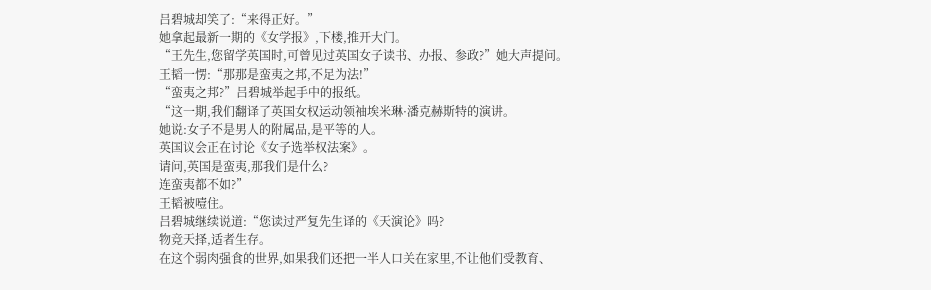吕碧城却笑了:“来得正好。”
她拿起最新一期的《女学报》,下楼,推开大门。
“王先生,您留学英国时,可曾见过英国女子读书、办报、参政?”她大声提问。
王韬一愣:“那那是蛮夷之邦,不足为法!”
“蛮夷之邦?”吕碧城举起手中的报纸。
“这一期,我们翻译了英国女权运动领袖埃米琳·潘克赫斯特的演讲。
她说:女子不是男人的附属品,是平等的人。
英国议会正在讨论《女子选举权法案》。
请问,英国是蛮夷,那我们是什么?
连蛮夷都不如?”
王韬被噎住。
吕碧城继续说道:“您读过严复先生译的《天演论》吗?
物竞天择,适者生存。
在这个弱肉强食的世界,如果我们还把一半人口关在家里,不让他们受教育、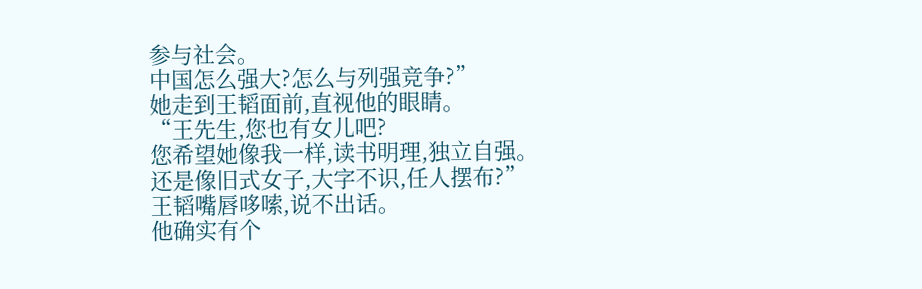参与社会。
中国怎么强大?怎么与列强竞争?”
她走到王韬面前,直视他的眼睛。
“王先生,您也有女儿吧?
您希望她像我一样,读书明理,独立自强。
还是像旧式女子,大字不识,任人摆布?”
王韬嘴唇哆嗦,说不出话。
他确实有个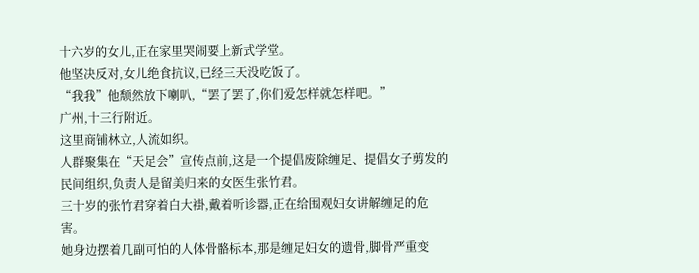十六岁的女儿,正在家里哭闹要上新式学堂。
他坚决反对,女儿绝食抗议,已经三天没吃饭了。
“我我”他颓然放下喇叭,“罢了罢了,你们爱怎样就怎样吧。”
广州,十三行附近。
这里商铺林立,人流如织。
人群聚集在“天足会”宣传点前,这是一个提倡废除缠足、提倡女子剪发的民间组织,负责人是留美归来的女医生张竹君。
三十岁的张竹君穿着白大褂,戴着听诊器,正在给围观妇女讲解缠足的危害。
她身边摆着几副可怕的人体骨骼标本,那是缠足妇女的遗骨,脚骨严重变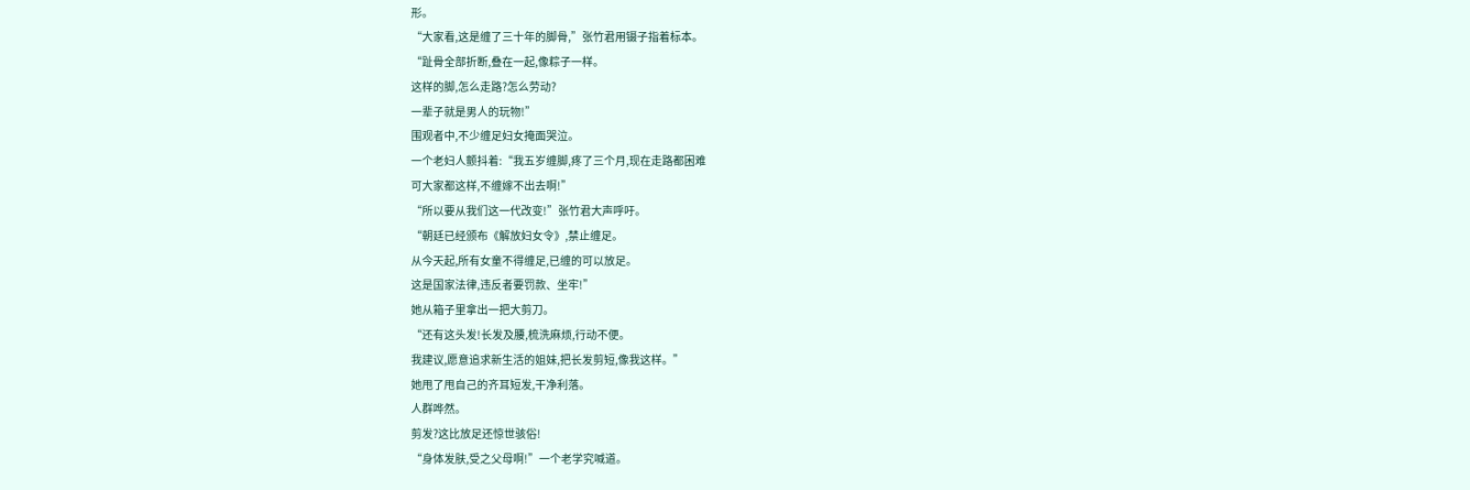形。
“大家看,这是缠了三十年的脚骨,”张竹君用镊子指着标本。
“趾骨全部折断,叠在一起,像粽子一样。
这样的脚,怎么走路?怎么劳动?
一辈子就是男人的玩物!”
围观者中,不少缠足妇女掩面哭泣。
一个老妇人颤抖着:“我五岁缠脚,疼了三个月,现在走路都困难
可大家都这样,不缠嫁不出去啊!”
“所以要从我们这一代改变!”张竹君大声呼吁。
“朝廷已经颁布《解放妇女令》,禁止缠足。
从今天起,所有女童不得缠足,已缠的可以放足。
这是国家法律,违反者要罚款、坐牢!”
她从箱子里拿出一把大剪刀。
“还有这头发!长发及腰,梳洗麻烦,行动不便。
我建议,愿意追求新生活的姐妹,把长发剪短,像我这样。”
她甩了甩自己的齐耳短发,干净利落。
人群哗然。
剪发?这比放足还惊世骇俗!
“身体发肤,受之父母啊!”一个老学究喊道。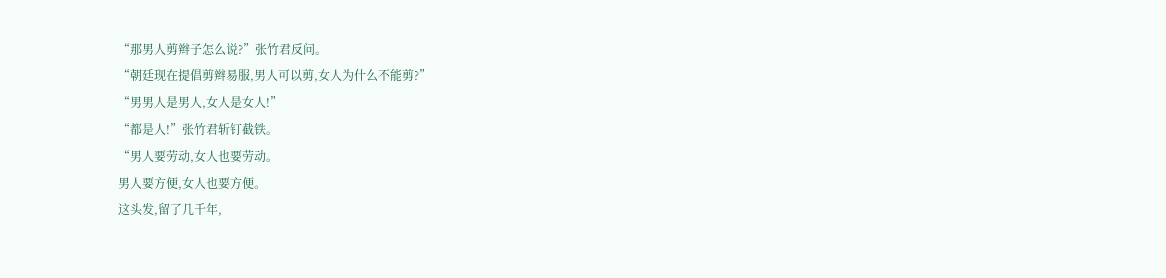“那男人剪辫子怎么说?”张竹君反问。
“朝廷现在提倡剪辫易服,男人可以剪,女人为什么不能剪?”
“男男人是男人,女人是女人!”
“都是人!”张竹君斩钉截铁。
“男人要劳动,女人也要劳动。
男人要方便,女人也要方便。
这头发,留了几千年,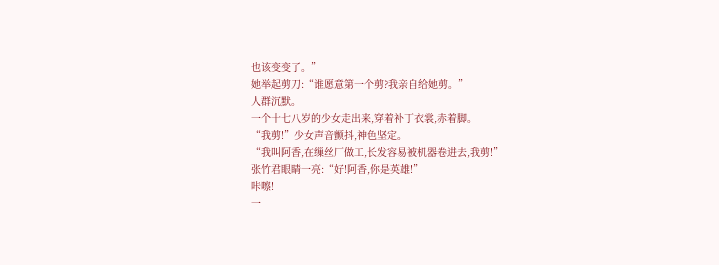也该变变了。”
她举起剪刀:“谁愿意第一个剪?我亲自给她剪。”
人群沉默。
一个十七八岁的少女走出来,穿着补丁衣裳,赤着脚。
“我剪!”少女声音颤抖,神色坚定。
“我叫阿香,在缫丝厂做工,长发容易被机器卷进去,我剪!”
张竹君眼睛一亮:“好!阿香,你是英雄!”
咔嚓!
一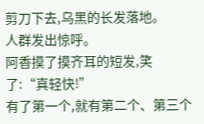剪刀下去,乌黑的长发落地。
人群发出惊呼。
阿香摸了摸齐耳的短发,笑了:“真轻快!”
有了第一个,就有第二个、第三个